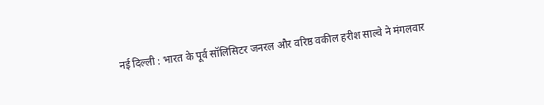नई दिल्ली : भारत के पूर्व सॉलिसिटर जनरल और वरिष्ठ वकील हरीश साल्वे ने मंगलवार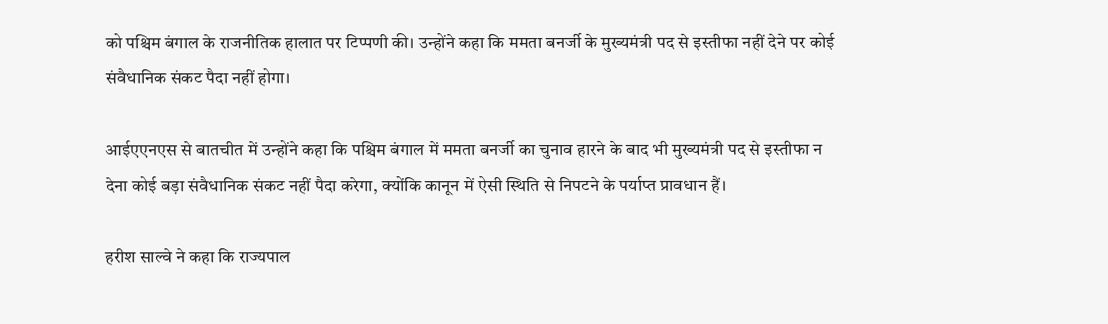को पश्चिम बंगाल के राजनीतिक हालात पर टिप्पणी की। उन्होंने कहा कि ममता बनर्जी के मुख्यमंत्री पद से इस्तीफा नहीं देने पर कोई संवैधानिक संकट पैदा नहीं होगा।

आईएएनएस से बातचीत में उन्होंने कहा कि पश्चिम बंगाल में ममता बनर्जी का चुनाव हारने के बाद भी मुख्यमंत्री पद से इस्तीफा न देना कोई बड़ा संवैधानिक संकट नहीं पैदा करेगा, क्योंकि कानून में ऐसी स्थिति से निपटने के पर्याप्त प्रावधान हैं।

हरीश साल्वे ने कहा कि राज्यपाल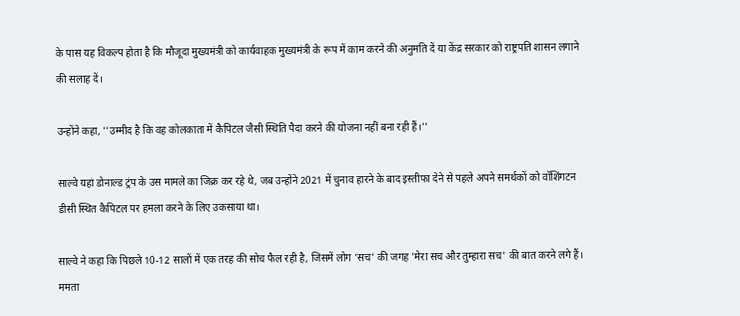के पास यह विकल्प होता है कि मौजूदा मुख्यमंत्री को कार्यवाहक मुख्यमंत्री के रूप में काम करने की अनुमति दें या केंद्र सरकार को राष्ट्रपति शासन लगाने की सलाह दें।

उन्होंने कहा, ''उम्मीद है कि वह कोलकाता में कैपिटल जैसी स्थिति पैदा करने की योजना नहीं बना रही हैं।''

साल्वे यहां डोनाल्ड ट्रंप के उस मामले का जिक्र कर रहे थे, जब उन्होंने 2021 में चुनाव हारने के बाद इस्तीफा देने से पहले अपने समर्थकों को वॉशिंगटन डीसी स्थित कैपिटल पर हमला करने के लिए उकसाया था।

साल्वे ने कहा कि पिछले 10-12 सालों में एक तरह की सोच फैल रही है, जिसमें लोग 'सच' की जगह 'मेरा सच और तुम्हारा सच' की बात करने लगे हैं। ममता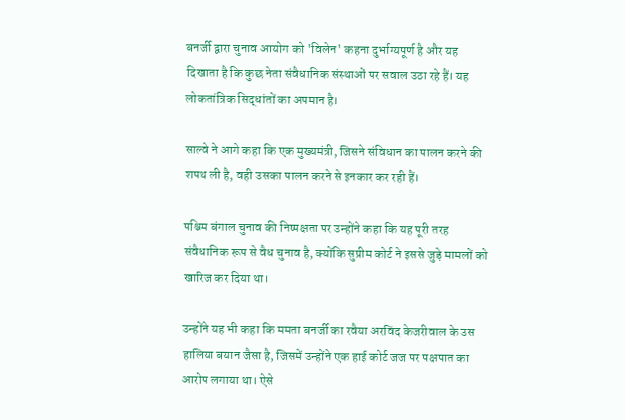बनर्जी द्वारा चुनाव आयोग को 'विलेन' कहना दुर्भाग्यपूर्ण है और यह दिखाता है कि कुछ नेता संवैधानिक संस्थाओं पर सवाल उठा रहे हैं। यह लोकतांत्रिक सिद्धांतों का अपमान है।

साल्वे ने आगे कहा कि एक मुख्यमंत्री, जिसने संविधान का पालन करने की शपथ ली है, वही उसका पालन करने से इनकार कर रही हैं।

पश्चिम बंगाल चुनाव की निष्पक्षता पर उन्होंने कहा कि यह पूरी तरह संवैधानिक रूप से वैध चुनाव है, क्योंकि सुप्रीम कोर्ट ने इससे जुड़े मामलों को खारिज कर दिया था।

उन्होंने यह भी कहा कि ममता बनर्जी का रवैया अरविंद केजरीवाल के उस हालिया बयान जैसा है, जिसमें उन्होंने एक हाई कोर्ट जज पर पक्षपात का आरोप लगाया था। ऐसे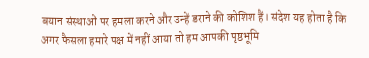बयान संस्थाओं पर हमला करने और उन्हें डराने की कोशिश हैं। संदेश यह होता है कि अगर फैसला हमारे पक्ष में नहीं आया तो हम आपकी पृष्ठभूमि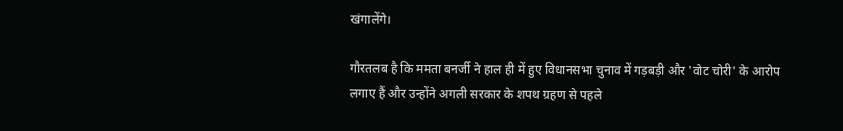खंगालेंगे।

गौरतलब है कि ममता बनर्जी ने हाल ही में हुए विधानसभा चुनाव में गड़बड़ी और 'वोट चोरी' के आरोप लगाए हैं और उन्होंने अगली सरकार के शपथ ग्रहण से पहले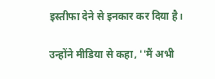इस्तीफा देने से इनकार कर दिया है।

उन्होंने मीडिया से कहा, ''मैं अभी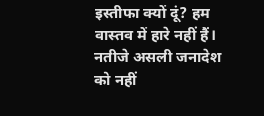इस्तीफा क्यों दूं? हम वास्तव में हारे नहीं हैं। नतीजे असली जनादेश को नहीं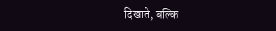दिखाते, बल्कि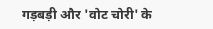गड़बड़ी और 'वोट चोरी' के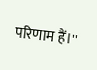परिणाम हैं।''